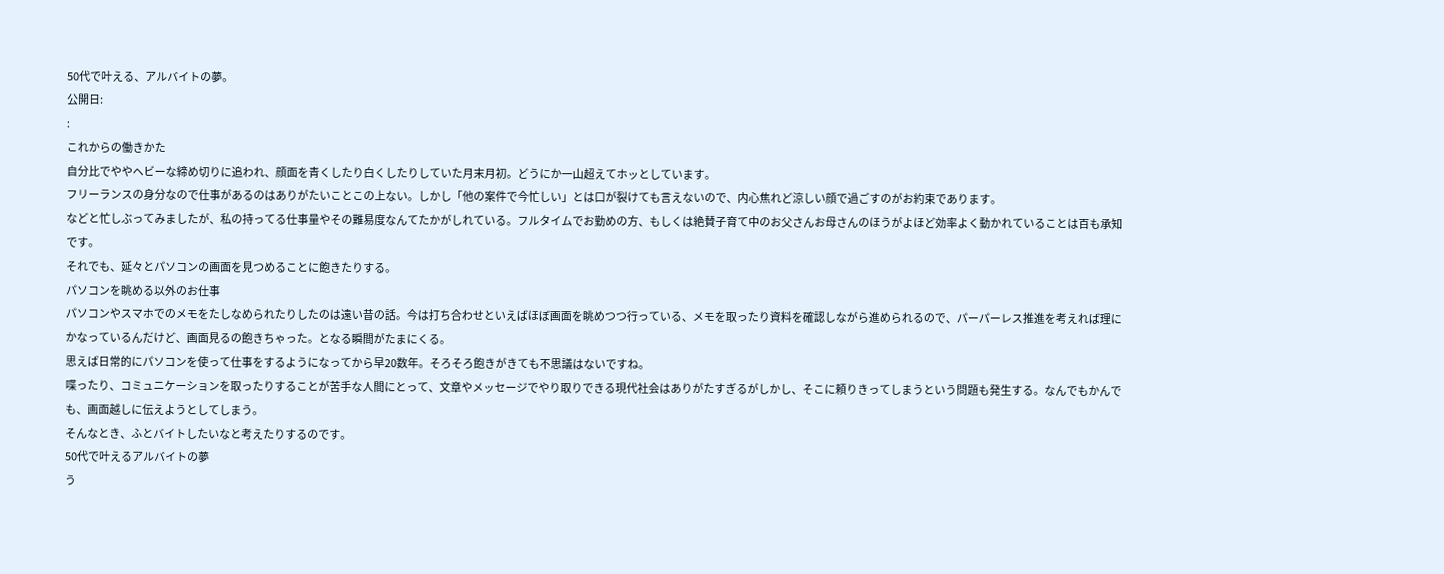50代で叶える、アルバイトの夢。
公開日:
:
これからの働きかた
自分比でややヘビーな締め切りに追われ、顔面を青くしたり白くしたりしていた月末月初。どうにか一山超えてホッとしています。
フリーランスの身分なので仕事があるのはありがたいことこの上ない。しかし「他の案件で今忙しい」とは口が裂けても言えないので、内心焦れど涼しい顔で過ごすのがお約束であります。
などと忙しぶってみましたが、私の持ってる仕事量やその難易度なんてたかがしれている。フルタイムでお勤めの方、もしくは絶賛子育て中のお父さんお母さんのほうがよほど効率よく動かれていることは百も承知です。
それでも、延々とパソコンの画面を見つめることに飽きたりする。
パソコンを眺める以外のお仕事
パソコンやスマホでのメモをたしなめられたりしたのは遠い昔の話。今は打ち合わせといえばほぼ画面を眺めつつ行っている、メモを取ったり資料を確認しながら進められるので、パーパーレス推進を考えれば理にかなっているんだけど、画面見るの飽きちゃった。となる瞬間がたまにくる。
思えば日常的にパソコンを使って仕事をするようになってから早20数年。そろそろ飽きがきても不思議はないですね。
喋ったり、コミュニケーションを取ったりすることが苦手な人間にとって、文章やメッセージでやり取りできる現代社会はありがたすぎるがしかし、そこに頼りきってしまうという問題も発生する。なんでもかんでも、画面越しに伝えようとしてしまう。
そんなとき、ふとバイトしたいなと考えたりするのです。
50代で叶えるアルバイトの夢
う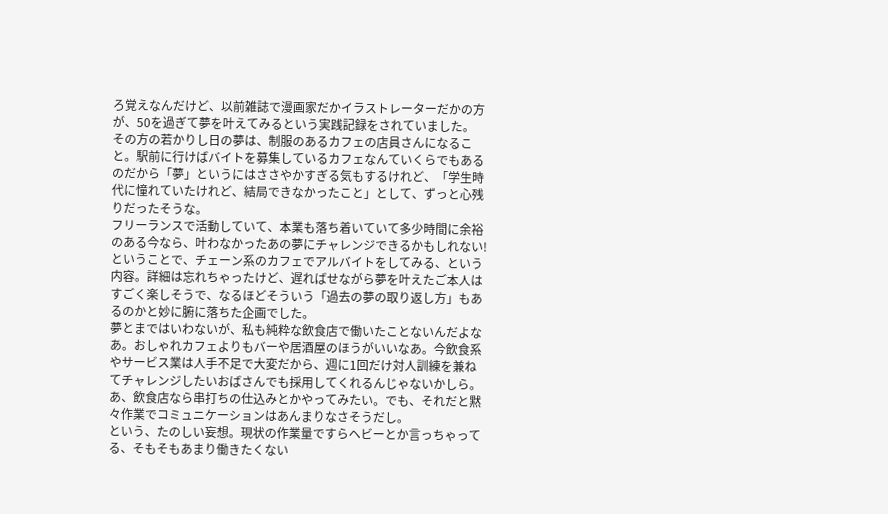ろ覚えなんだけど、以前雑誌で漫画家だかイラストレーターだかの方が、50を過ぎて夢を叶えてみるという実践記録をされていました。
その方の若かりし日の夢は、制服のあるカフェの店員さんになること。駅前に行けばバイトを募集しているカフェなんていくらでもあるのだから「夢」というにはささやかすぎる気もするけれど、「学生時代に憧れていたけれど、結局できなかったこと」として、ずっと心残りだったそうな。
フリーランスで活動していて、本業も落ち着いていて多少時間に余裕のある今なら、叶わなかったあの夢にチャレンジできるかもしれない!
ということで、チェーン系のカフェでアルバイトをしてみる、という内容。詳細は忘れちゃったけど、遅ればせながら夢を叶えたご本人はすごく楽しそうで、なるほどそういう「過去の夢の取り返し方」もあるのかと妙に腑に落ちた企画でした。
夢とまではいわないが、私も純粋な飲食店で働いたことないんだよなあ。おしゃれカフェよりもバーや居酒屋のほうがいいなあ。今飲食系やサービス業は人手不足で大変だから、週に1回だけ対人訓練を兼ねてチャレンジしたいおばさんでも採用してくれるんじゃないかしら。あ、飲食店なら串打ちの仕込みとかやってみたい。でも、それだと黙々作業でコミュニケーションはあんまりなさそうだし。
という、たのしい妄想。現状の作業量ですらヘビーとか言っちゃってる、そもそもあまり働きたくない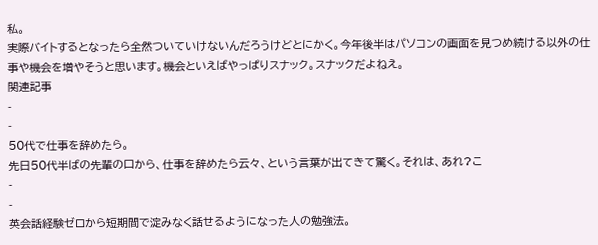私。
実際バイトするとなったら全然ついていけないんだろうけどとにかく。今年後半はパソコンの画面を見つめ続ける以外の仕事や機会を増やそうと思います。機会といえばやっぱりスナック。スナックだよねえ。
関連記事
-
-
50代で仕事を辞めたら。
先日50代半ばの先輩の口から、仕事を辞めたら云々、という言葉が出てきて驚く。それは、あれ?こ
-
-
英会話経験ゼロから短期間で淀みなく話せるようになった人の勉強法。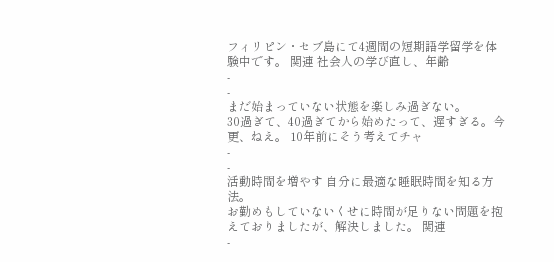フィリピン・セブ島にて4週間の短期語学留学を体験中です。 関連 社会人の学び直し、年齢
-
-
まだ始まっていない状態を楽しみ過ぎない。
30過ぎて、40過ぎてから始めたって、遅すぎる。今更、ねえ。 10年前にそう考えてチャ
-
-
活動時間を増やす 自分に最適な睡眠時間を知る方法。
お勤めもしていないくせに時間が足りない問題を抱えておりましたが、解決しました。 関連
-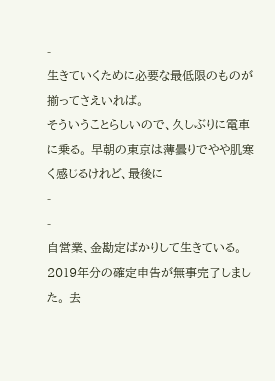-
生きていくために必要な最低限のものが揃ってさえいれば。
そういうことらしいので、久しぶりに電車に乗る。 早朝の東京は薄曇りでやや肌寒く感じるけれど、最後に
-
-
自営業、金勘定ばかりして生きている。
2019年分の確定申告が無事完了しました。 去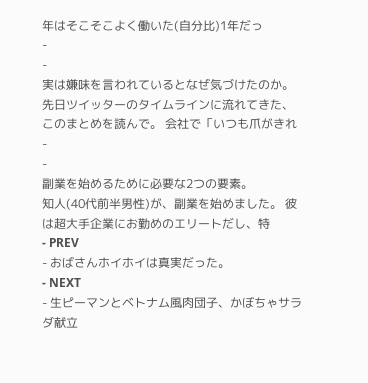年はそこそこよく働いた(自分比)1年だっ
-
-
実は嫌味を言われているとなぜ気づけたのか。
先日ツイッターのタイムラインに流れてきた、このまとめを読んで。 会社で「いつも爪がきれ
-
-
副業を始めるために必要な2つの要素。
知人(40代前半男性)が、副業を始めました。 彼は超大手企業にお勤めのエリートだし、特
- PREV
- おばさんホイホイは真実だった。
- NEXT
- 生ピーマンとベトナム風肉団子、かぼちゃサラダ献立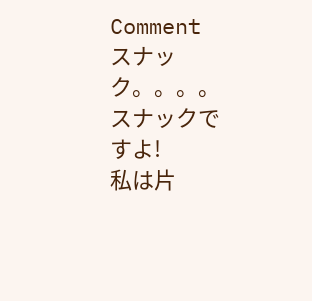Comment
スナック。。。。
スナックですよ!
私は片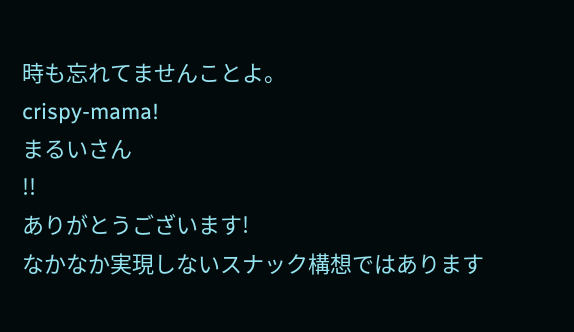時も忘れてませんことよ。
crispy-mama!
まるいさん
!!
ありがとうございます!
なかなか実現しないスナック構想ではあります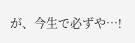が、今生で必ずや…!